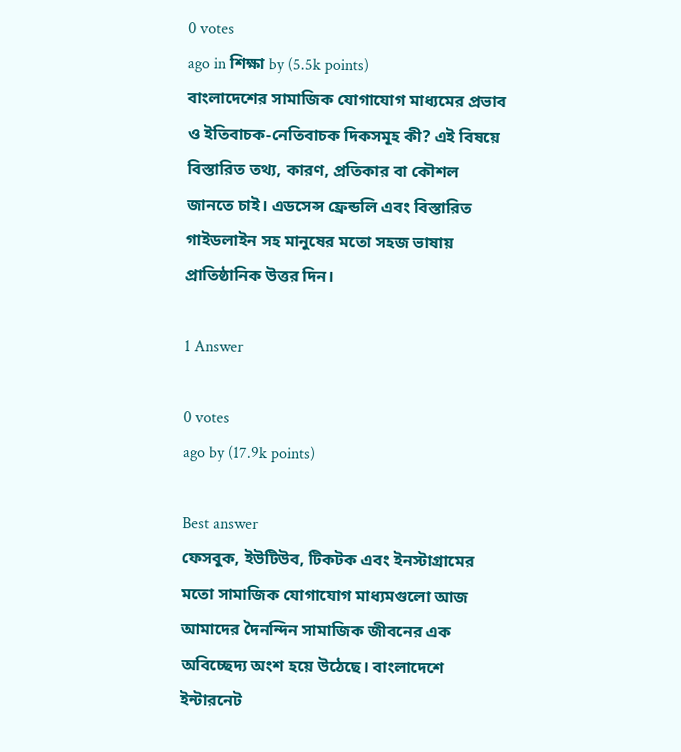0 votes
ago in শিক্ষা by (5.5k points)
বাংলাদেশের সামাজিক যোগাযোগ মাধ্যমের প্রভাব ও ইতিবাচক-নেতিবাচক দিকসমূহ কী? এই বিষয়ে বিস্তারিত তথ্য, কারণ, প্রতিকার বা কৌশল জানতে চাই। এডসেন্স ফ্রেন্ডলি এবং বিস্তারিত গাইডলাইন সহ মানুষের মতো সহজ ভাষায় প্রাতিষ্ঠানিক উত্তর দিন।

1 Answer

0 votes
ago by (17.9k points)

Best answer
ফেসবুক, ইউটিউব, টিকটক এবং ইনস্টাগ্রামের মতো সামাজিক যোগাযোগ মাধ্যমগুলো আজ আমাদের দৈনন্দিন সামাজিক জীবনের এক অবিচ্ছেদ্য অংশ হয়ে উঠেছে। বাংলাদেশে ইন্টারনেট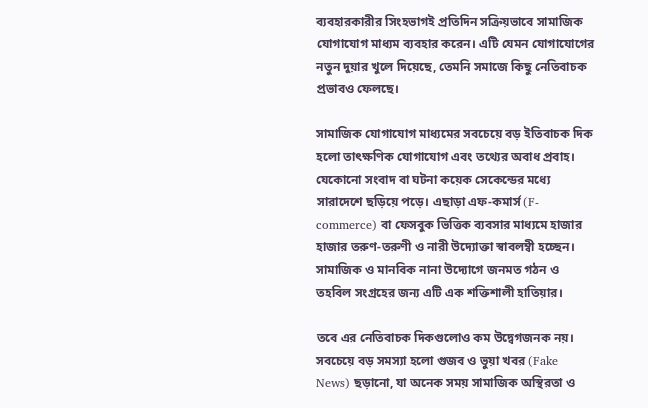ব্যবহারকারীর সিংহভাগই প্রতিদিন সক্রিয়ভাবে সামাজিক যোগাযোগ মাধ্যম ব্যবহার করেন। এটি যেমন যোগাযোগের নতুন দুয়ার খুলে দিয়েছে, তেমনি সমাজে কিছু নেতিবাচক প্রভাবও ফেলছে।

সামাজিক যোগাযোগ মাধ্যমের সবচেয়ে বড় ইতিবাচক দিক হলো তাৎক্ষণিক যোগাযোগ এবং তথ্যের অবাধ প্রবাহ। যেকোনো সংবাদ বা ঘটনা কয়েক সেকেন্ডের মধ্যে সারাদেশে ছড়িয়ে পড়ে। এছাড়া এফ-কমার্স (F-commerce) বা ফেসবুক ভিত্তিক ব্যবসার মাধ্যমে হাজার হাজার তরুণ-তরুণী ও নারী উদ্যোক্তা স্বাবলম্বী হচ্ছেন। সামাজিক ও মানবিক নানা উদ্যোগে জনমত গঠন ও তহবিল সংগ্রহের জন্য এটি এক শক্তিশালী হাতিয়ার।

তবে এর নেতিবাচক দিকগুলোও কম উদ্বেগজনক নয়। সবচেয়ে বড় সমস্যা হলো গুজব ও ভুয়া খবর (Fake News) ছড়ানো, যা অনেক সময় সামাজিক অস্থিরতা ও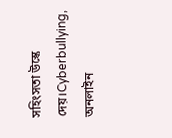সহিংসতা উস্কে দেয়।Cyberbullying, অনলাইন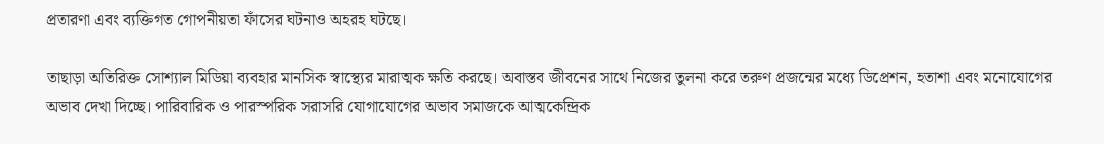প্রতারণা এবং ব্যক্তিগত গোপনীয়তা ফাঁসের ঘটনাও অহরহ ঘটছে।

তাছাড়া অতিরিক্ত সোশ্যাল মিডিয়া ব্যবহার মানসিক স্বাস্থ্যের মারাত্মক ক্ষতি করছে। অবাস্তব জীবনের সাথে নিজের তুলনা করে তরুণ প্রজন্মের মধ্যে ডিপ্রেশন, হতাশা এবং মনোযোগের অভাব দেখা দিচ্ছে। পারিবারিক ও পারস্পরিক সরাসরি যোগাযোগের অভাব সমাজকে আত্মকেন্দ্রিক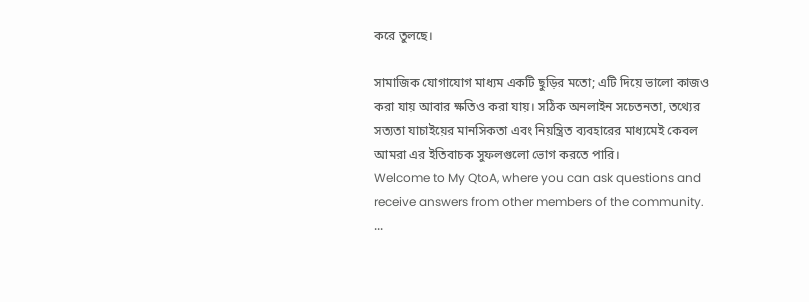করে তুলছে।

সামাজিক যোগাযোগ মাধ্যম একটি ছুড়ির মতো; এটি দিয়ে ভালো কাজও করা যায় আবার ক্ষতিও করা যায়। সঠিক অনলাইন সচেতনতা, তথ্যের সত্যতা যাচাইয়ের মানসিকতা এবং নিয়ন্ত্রিত ব্যবহারের মাধ্যমেই কেবল আমরা এর ইতিবাচক সুফলগুলো ভোগ করতে পারি।
Welcome to My QtoA, where you can ask questions and receive answers from other members of the community.
...